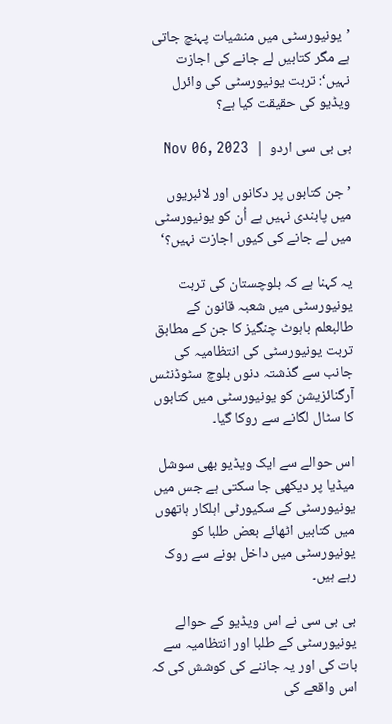’یونیورسٹی میں منشیات پہنچ جاتی ہے مگر کتابیں لے جانے کی اجازت نہیں‘: تربت یونیورسٹی کی وائرل ویڈیو کی حقیقت کیا ہے؟

بی بی سی اردو  |  Nov 06, 2023

’جن کتابوں پر دکانوں اور لائبریوں میں پابندی نہیں ہے اُن کو یونیورسٹی میں لے جانے کی کیوں اجازت نہیں؟‘

یہ کہنا ہے کہ بلوچستان کی تربت یونیورسٹی میں شعبہ قانون کے طالبعلم باہوٹ چنگیز کا جن کے مطابق تربت یونیورسٹی کی انتظامیہ کی جانب سے گذشتہ دنوں بلوچ سٹوڈنٹس آرگنائزیشن کو یونیورسٹی میں کتابوں کا سٹال لگانے سے روکا گیا۔

اس حوالے سے ایک ویڈیو بھی سوشل میڈیا پر دیکھی جا سکتی ہے جس میں یونیورسٹی کے سکیورٹی اہلکار ہاتھوں میں کتابیں اٹھائے بعض طلبا کو یونیورسٹی میں داخل ہونے سے روک رہے ہیں۔

بی بی سی نے اس ویڈیو کے حوالے یونیورسٹی کے طلبا اور انتظامیہ سے بات کی اور یہ جاننے کی کوشش کی کہ اس واقعے کی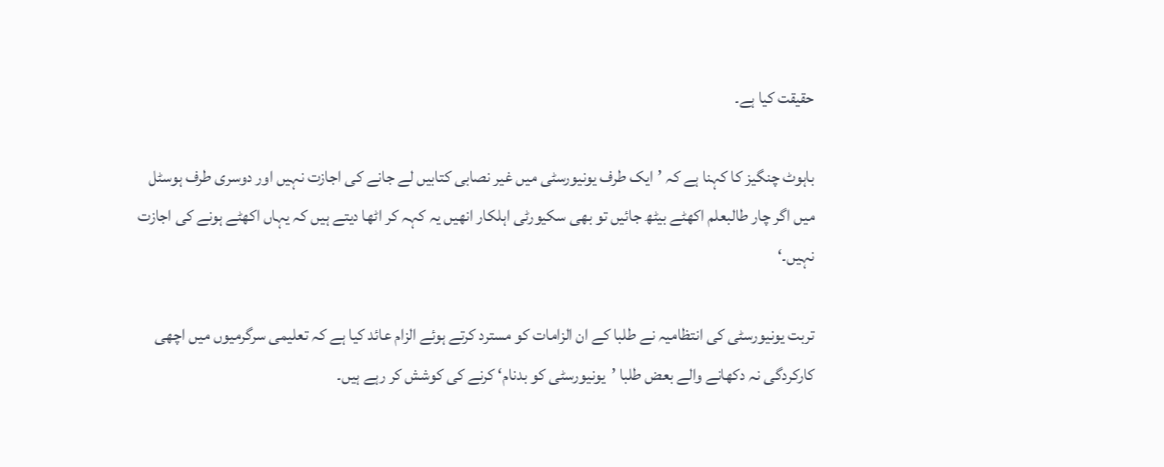حقیقت کیا ہے۔

باہوٹ چنگیز کا کہنا ہے کہ ’ایک طرف یونیورسٹی میں غیر نصابی کتابیں لے جانے کی اجازت نہیں اور دوسری طرف ہوسٹل میں اگر چار طالبعلم اکھٹے بیٹھ جائیں تو بھی سکیورٹی اہلکار انھیں یہ کہہ کر اٹھا دیتے ہیں کہ یہاں اکھٹے ہونے کی اجازت نہیں۔‘

تربت یونیورسٹی کی انتظامیہ نے طلبا کے ان الزامات کو مسترد کرتے ہوئے الزام عائد کیا ہے کہ تعلیمی سرگرمیوں میں اچھی کارکردگی نہ دکھانے والے بعض طلبا ’یونیورسٹی کو بدنام‘ کرنے کی کوشش کر رہے ہیں۔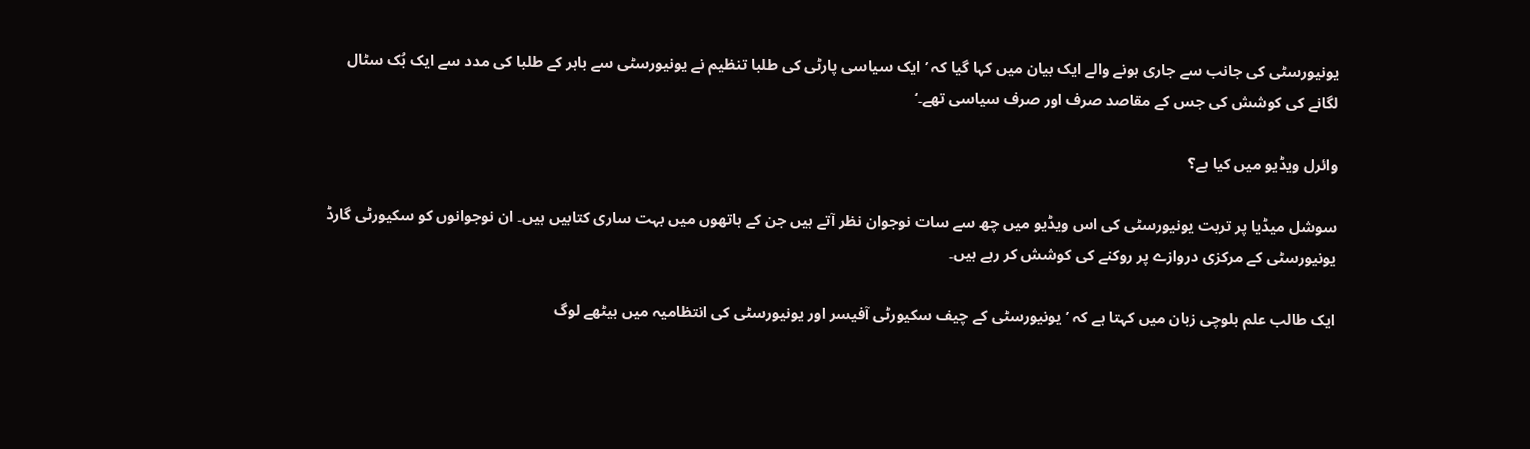یونیورسٹی کی جانب سے جاری ہونے والے ایک بیان میں کہا گیا کہ ’ایک سیاسی پارٹی کی طلبا تنظیم نے یونیورسٹی سے باہر کے طلبا کی مدد سے ایک بُک سٹال لگانے کی کوشش کی جس کے مقاصد صرف اور صرف سیاسی تھے۔‘

وائرل ویڈیو میں کیا ہے؟

سوشل میڈیا پر تربت یونیورسٹی کی اس ویڈیو میں چھ سے سات نوجوان نظر آتے ہیں جن کے ہاتھوں میں بہت ساری کتابیں ہیں۔ ان نوجوانوں کو سکیورٹی گارڈ یونیورسٹی کے مرکزی دروازے پر روکنے کی کوشش کر رہے ہیں۔

ایک طالب علم بلوچی زبان میں کہتا ہے کہ ’یونیورسٹی کے چیف سکیورٹی آفیسر اور یونیورسٹی کی انتظامیہ میں بیٹھے لوگ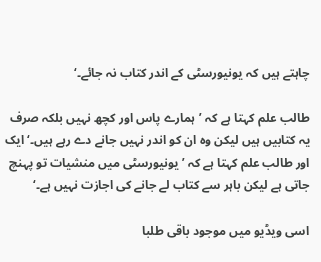چاہتے ہیں کہ یونیورسٹی کے اندر کتاب نہ جائے۔‘

طالب علم کہتا ہے کہ ’ہمارے پاس اور کچھ نہیں بلکہ صرف یہ کتابیں ہیں لیکن وہ ان کو اندر نہیں جانے دے رہے ہیں۔‘ ایک اور طالب علم کہتا ہے کہ ’یونیورسٹی میں منشیات تو پہنچ جاتی ہے لیکن باہر سے کتاب لے جانے کی اجازت نہیں ہے۔‘

اسی ویڈیو میں موجود باقی طلبا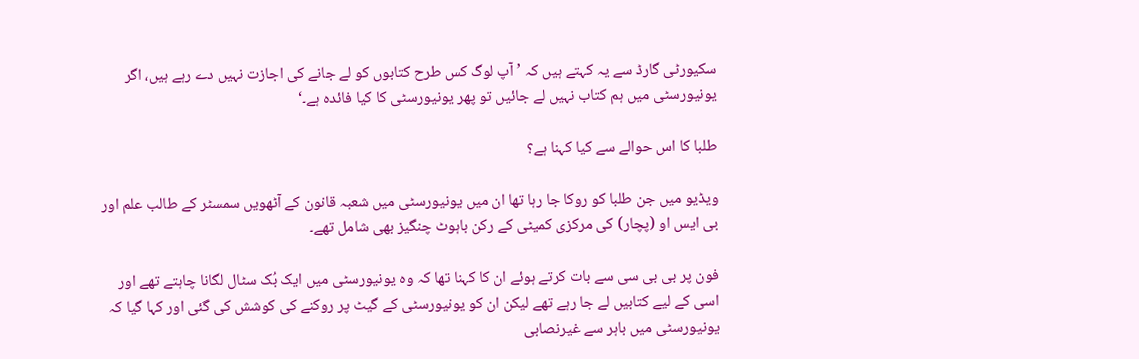سکیورٹی گارڈ سے یہ کہتے ہیں کہ ’آپ لوگ کس طرح کتابوں کو لے جانے کی اجازت نہیں دے رہے ہیں، اگر یونیورسٹی میں ہم کتاب نہیں لے جائیں تو پھر یونیورسٹی کا کیا فائدہ ہے۔‘

طلبا کا اس حوالے سے کیا کہنا ہے؟

ویڈیو میں جن طلبا کو روکا جا رہا تھا ان میں یونیورسٹی میں شعبہ قانون کے آٹھویں سمسٹر کے طالب علم اور بی ایس او (پچار) کی مرکزی کمیٹی کے رکن باہوٹ چنگیز بھی شامل تھے۔

فون پر بی بی سی سے بات کرتے ہوئے ان کا کہنا تھا کہ وہ یونیورسٹی میں ایک بُک سٹال لگانا چاہتے تھے اور اسی کے لیے کتابیں لے جا رہے تھے لیکن ان کو یونیورسٹی کے گیٹ پر روکنے کی کوشش کی گئی اور کہا گیا کہ یونیورسٹی میں باہر سے غیرنصابی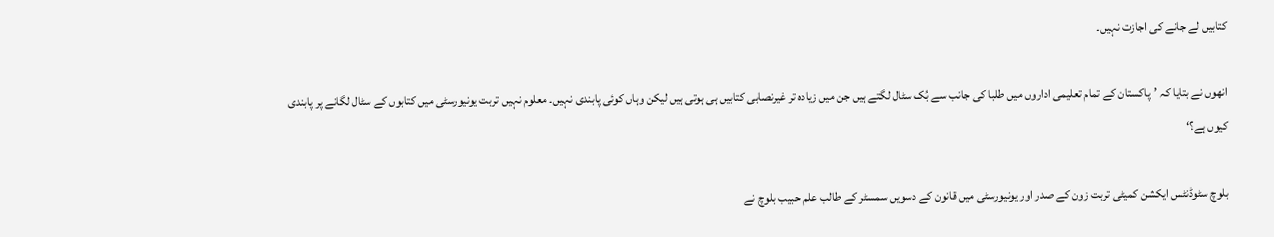کتابیں لے جانے کی اجازت نہیں۔

انھوں نے بتایا کہ ’پاکستان کے تمام تعلیمی اداروں میں طلبا کی جانب سے بُک سٹال لگتے ہیں جن میں زیادہ تر غیرنصابی کتابیں ہی ہوتی ہیں لیکن وہاں کوئی پابندی نہیں۔ معلوم نہیں تربت یونیورسٹی میں کتابوں کے سٹال لگانے پر پابندی کیوں ہے؟‘

بلوچ سٹوڈنٹس ایکشن کمیٹی تربت زون کے صدر اور یونیورسٹی میں قانون کے دسویں سمسٹر کے طالب علم حبیب بلوچ نے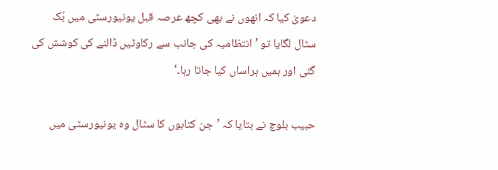دعویٰ کیا کہ انھوں نے بھی کچھ عرصہ قبل یونیورسٹی میں بُک سٹال لگایا تو ’انتظامیہ کی جانب سے رکاوٹیں ڈالنے کی کوشش کی گئی اور ہمیں ہراساں کیا جاتا رہا۔‘

حبیب بلوچ نے بتایا کہ ’جن کتابوں کا سٹال وہ یونیورسٹی میں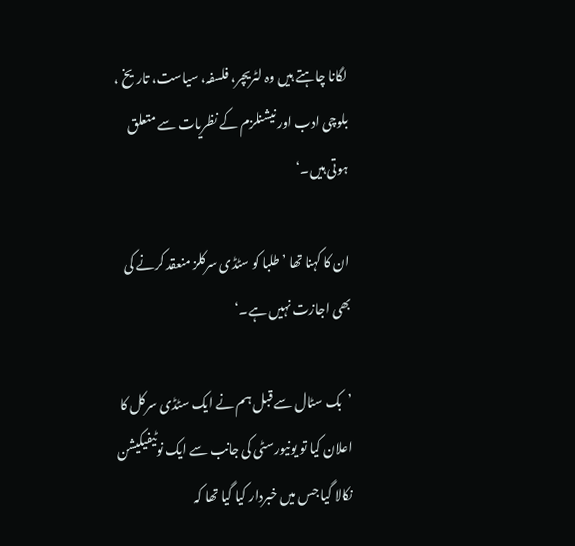لگانا چاہتے ہیں وہ لٹریچر، فلسفہ، سیاست، تاریخ ، بلوچی ادب اور نیشنلزم کے نظریات سے متعلق ہوتی ہیں۔‘

ان کا کہنا تھا ’طلبا کو سٹڈی سرکلز منعقد کرنے کی بھی اجازت نہیں ہے۔‘

’بک سٹال سے قبل ہم نے ایک سٹڈی سرکل کا اعلان کیا تو یونیورسٹی کی جانب سے ایک نوٹیفیکیشن نکالا گیا جس میں خبردار کیا گیا تھا کہ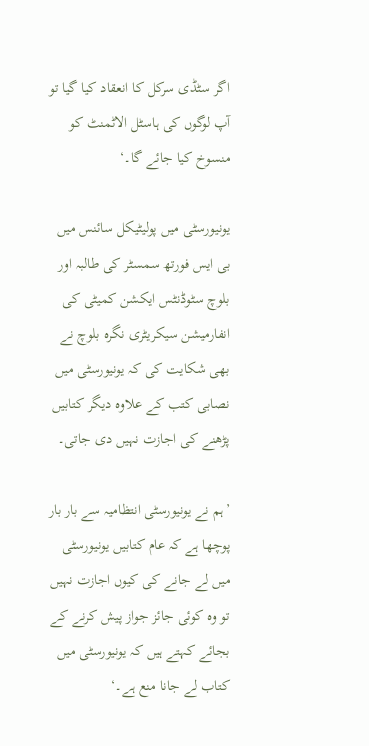اگر سٹڈی سرکل کا انعقاد کیا گیا تو آپ لوگوں کی ہاسٹل الاٹمنٹ کو منسوخ کیا جائے گا۔‘

یونیورسٹی میں پولیٹیکل سائنس میں بی ایس فورتھ سمسٹر کی طالبہ اور بلوچ سٹوڈنٹس ایکشن کمیٹی کی انفارمیشن سیکریٹری نگرہ بلوچ نے بھی شکایت کی کہ یونیورسٹی میں نصابی کتب کے علاوہ دیگر کتابیں پڑھنے کی اجازت نہیں دی جاتی۔

’ہم نے یونیورسٹی انتظامیہ سے بار بار پوچھا ہے کہ عام کتابیں یونیورسٹی میں لے جانے کی کیوں اجازت نہیں تو وہ کوئی جائز جواز پیش کرنے کے بجائے کہتے ہیں کہ یونیورسٹی میں کتاب لے جانا منع ہے۔‘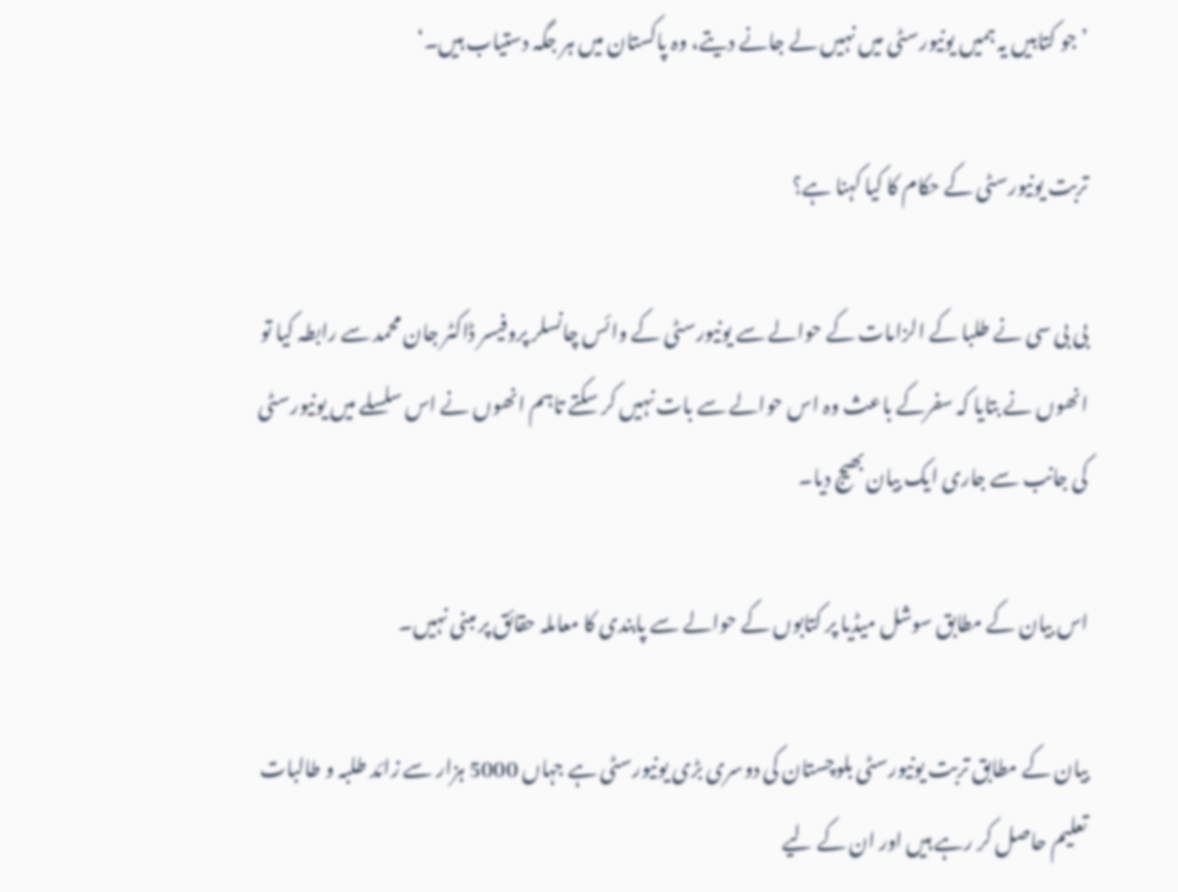’جو کتابیں یہ ہمیں یونیورسٹی میں نہیں لے جانے دیتے، وہ پاکستان میں ہر جگہ دستیاب ہیں۔‘

تربت یونیورسٹی کے حکام کا کیا کہنا ہے؟

بی بی سی نے طلبا کے الزامات کے حوالے سے یونیورسٹی کے وائس چانسلر پروفیسر ڈاکٹر جان محمد سے رابطہ کیا تو انھوں نے بتایا کہ سفرکے باعث وہ اس حوالے سے بات نہیں کر سکتے تاہم انھوں نے اس سلسلے میں یونیورسٹی کی جانب سے جاری ایک بیان بھیج دیا۔

اس بیان کے مطابق سوشل میڈیا پر کتابوں کے حوالے سے پابندی کا معاملہ حقائق پر مبنی نہیں۔

بیان کے مطابق تربت یونیورسٹی بلوچستان کی دوسری بڑی یونیورسٹی ہے جہاں 5000 ہزار سے زائد طلبہ و طالبات تعلیم حاصل کر رہے ہیں اور ان کے لیے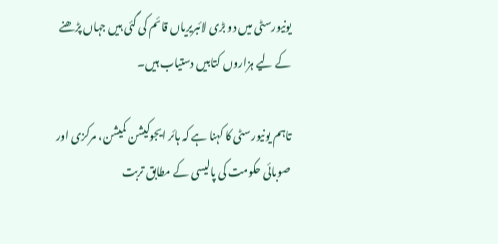یونیورسٹی میں دو بڑی لائبریریاں قائم کی گئی ہیں جہاں پڑھنے کے لیے ہزاروں کتابیں دستیاب ہیں۔

تاہم یونیورسٹی کا کہنا ہے کہ ہائر ایجوکیشن کمیشن، مرکزی اور صوبائی حکومت کی پالیسی کے مطابق تربت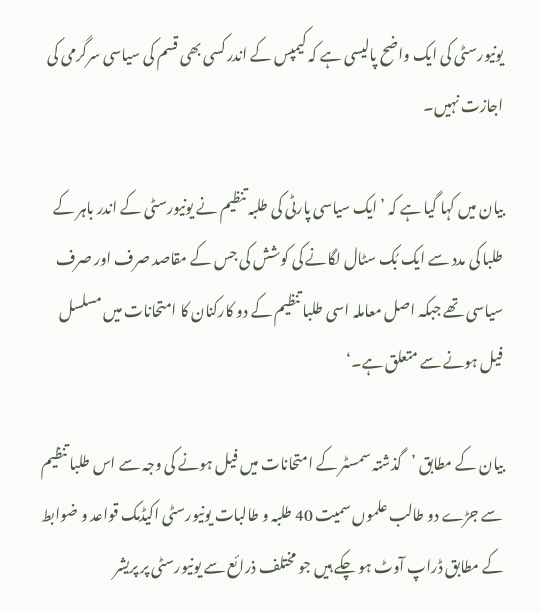یونیورسٹی کی ایک واضح پالیسی ہے کہ کیمپس کے اندر کسی بھی قسم کی سیاسی سرگرمی کی اجازت نہیں۔

بیان میں کہا گیا ہے کہ ’ایک سیاسی پارٹی کی طلبہ تنظیم نے یونیورسٹی کے اندر باہر کے طلبا کی مدد سے ایک بُک سٹال لگانے کی کوشش کی جس کے مقاصد صرف اور صرف سیاسی تھے جبکہ اصل معاملہ اسی طلبا تنظیم کے دو کارکنان کا امتحانات میں مسلسل فیل ہونے سے متعلق ہے۔‘

بیان کے مطابق ’گذشتہ سمسٹر کے امتحانات میں فیل ہونے کی وجہ سے اس طلبا تنظیم سے جڑے دو طالب علموں سمیت 40 طلبہ و طالبات یونیورسٹی اکیڈمک قواعد و ضوابط کے مطابق ڈراپ آوٹ ہو چکے ہیں جو مختلف ذرائع سے یونیورسٹی پر پریشر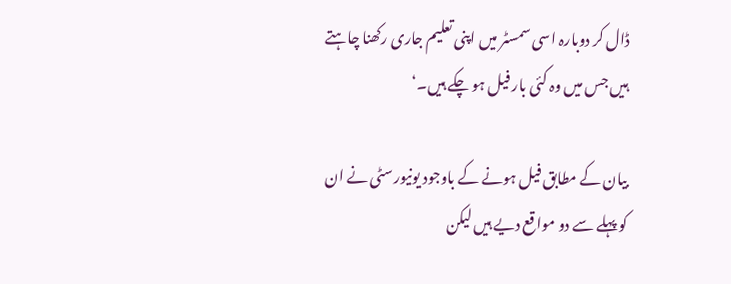ڈال کر دوبارہ اسی سمسٹر میں اپنی تعلیم جاری رکھنا چاہتے ہیں جس میں وہ کئی بار فیل ہو چکے ہیں۔‘

بیان کے مطابق فیل ہونے کے باوجود یونیورسٹی نے ان کو پہلے سے دو مواقع دیے ہیں لیکن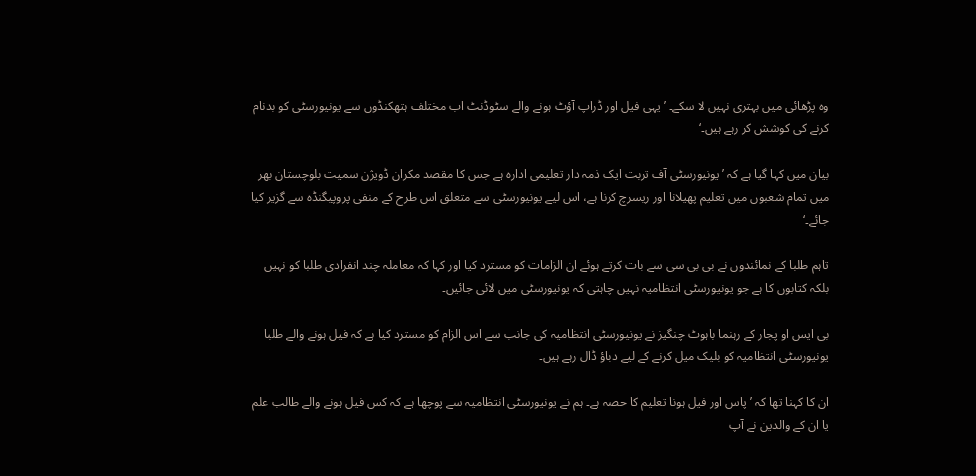وہ پڑھائی میں بہتری نہیں لا سکے۔ ’یہی فیل اور ڈراپ آؤٹ ہونے والے سٹوڈنٹ اب مختلف ہتھکنڈوں سے یونیورسٹی کو بدنام کرنے کی کوشش کر رہے ہیں۔‘

بیان میں کہا گیا ہے کہ ’یونیورسٹی آف تربت ایک ذمہ دار تعلیمی ادارہ ہے جس کا مقصد مکران ڈویژن سمیت بلوچستان بھر میں تمام شعبوں میں تعلیم پھیلانا اور ریسرچ کرنا ہے، اس لیے یونیورسٹی سے متعلق اس طرح کے منفی پروپیگنڈہ سے گزیر کیا جائے۔‘

تاہم طلبا کے نمائندوں نے بی بی سی سے بات کرتے ہوئے ان الزامات کو مسترد کیا اور کہا کہ معاملہ چند انفرادی طلبا کو نہیں بلکہ کتابوں کا ہے جو یونیورسٹی انتظامیہ نہیں چاہتی کہ یونیورسٹی میں لائی جائیں۔

بی ایس او پجار کے رہنما باہوٹ چنگیز نے یونیورسٹی انتظامیہ کی جانب سے اس الزام کو مسترد کیا ہے کہ فیل ہونے والے طلبا یونیورسٹی انتظامیہ کو بلیک میل کرنے کے لیے دباؤ ڈال رہے ہیں۔

ان کا کہنا تھا کہ ’پاس اور فیل ہونا تعلیم کا حصہ ہے۔ ہم نے یونیورسٹی انتظامیہ سے پوچھا ہے کہ کس فیل ہونے والے طالب علم یا ان کے والدین نے آپ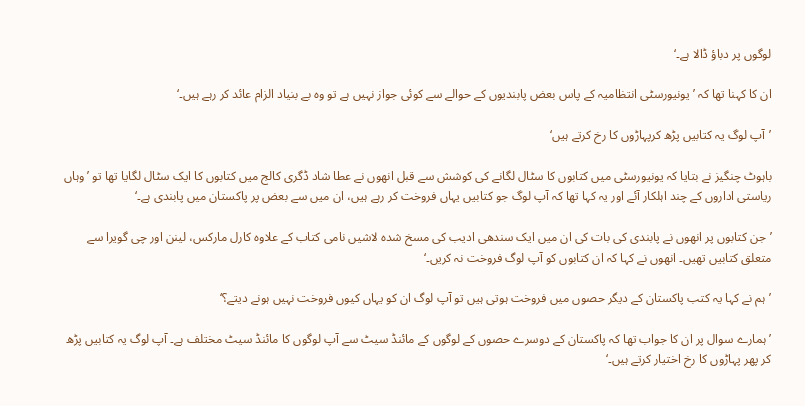لوگوں پر دباؤ ڈالا ہے۔‘

ان کا کہنا تھا کہ ’یونیورسٹی انتظامیہ کے پاس بعض پابندیوں کے حوالے سے کوئی جواز نہیں ہے تو وہ بے بنیاد الزام عائد کر رہے ہیں۔‘

’آپ لوگ یہ کتابیں پڑھ کرپہاڑوں کا رخ کرتے ہیں‘

باہوٹ چنگیز نے بتایا کہ یونیورسٹی میں کتابوں کا سٹال لگانے کی کوشش سے قبل انھوں نے عطا شاد ڈگری کالج میں کتابوں کا ایک سٹال لگایا تھا تو ’وہاں ریاستی اداروں کے چند اہلکار آئے اور یہ کہا تھا کہ آپ لوگ جو کتابیں یہاں فروخت کر رہے ہیں، ان میں سے بعض پر پاکستان میں پابندی ہے۔‘

’جن کتابوں پر انھوں نے پابندی کی بات کی ان میں ایک سندھی ادیب کی مسخ شدہ لاشیں نامی کتاب کے علاوہ کارل مارکس، لینن اور چی گویرا سے متعلق کتابیں تھیں۔ انھوں نے کہا کہ ان کتابوں کو آپ لوگ فروخت نہ کریں۔‘

’ہم نے کہا یہ کتب پاکستان کے دیگر حصوں میں فروخت ہوتی ہیں تو آپ لوگ ان کو یہاں کیوں فروخت نہیں ہونے دیتے؟‘

’ہمارے سوال پر ان کا جواب تھا کہ پاکستان کے دوسرے حصوں کے لوگوں کے مائنڈ سیٹ سے آپ لوگوں کا مائنڈ سیٹ مختلف ہے۔ آپ لوگ یہ کتابیں پڑھ کر پھر پہاڑوں کا رخ اختیار کرتے ہیں۔‘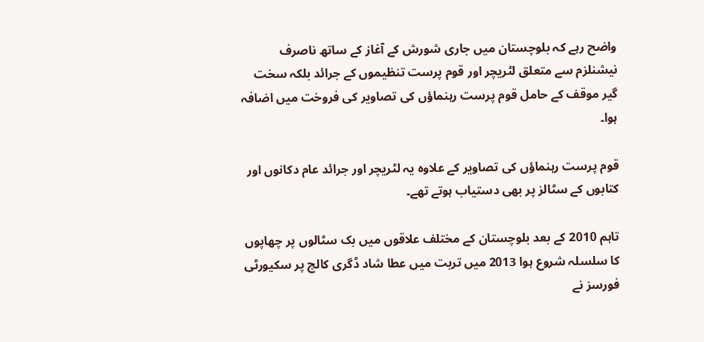واضح رہے کہ بلوچستان میں جاری شورش کے آغاز کے ساتھ ناصرف نیشنلزم سے متعلق لٹریچر اور قوم پرست تنظیموں کے جرائد بلکہ سخت گیر موقف کے حامل قوم پرست رہنماؤں کی تصاویر کی فروخت میں اضافہ ہوا۔

قوم پرست رہنماؤں کی تصاویر کے علاوہ یہ لٹریچر اور جرائد عام دکانوں اور کتابوں کے سٹالز پر بھی دستیاب ہوتے تھے۔

تاہم 2010 کے بعد بلوچستان کے مختلف علاقوں میں بک سٹالوں پر چھاپوں کا سلسلہ شروع ہوا 2013 میں تربت میں عطا شاد ڈگری کالج پر سکیورٹی فورسز نے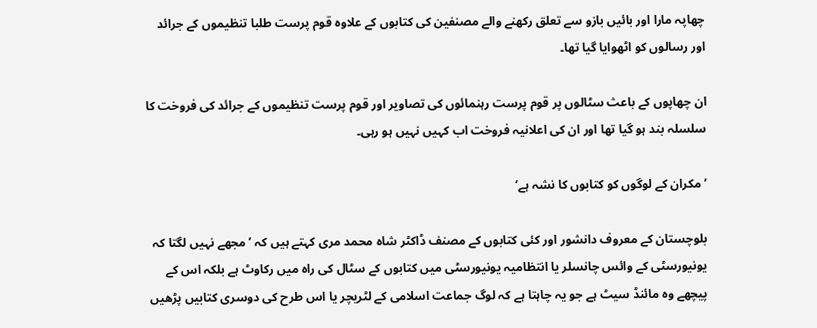چھاپہ مارا اور بائیں بازو سے تعلق رکھنے والے مصنفین کی کتابوں کے علاوہ قوم پرست طلبا تنظیموں کے جرائد اور رسالوں کو اٹھوایا گیا تھا۔

ان چھاپوں کے باعث سٹالوں پر قوم پرست رہنمائوں کی تصاویر اور قوم پرست تنظیموں کے جرائد کی فروخت کا سلسلہ بند ہو گیا تھا اور ان کی اعلانیہ فروخت اب کہیں نہیں ہو رہی۔

’مکران کے لوگوں کو کتابوں کا نشہ ہے‘

بلوچستان کے معروف دانشور اور کئی کتابوں کے مصنف ڈاکٹر شاہ محمد مری کہتے ہیں کہ ’مجھے نہیں لگتا کہ یونیورسٹی کے وائس چانسلر یا انتظامیہ یونیورسٹی میں کتابوں کے سٹال کی راہ میں رکاوٹ ہے بلکہ اس کے پیچھے وہ مائنڈ سیٹ ہے جو یہ چاہتا ہے کہ لوگ جماعت اسلامی کے لٹریچر یا اس طرح کی دوسری کتابیں پڑھیں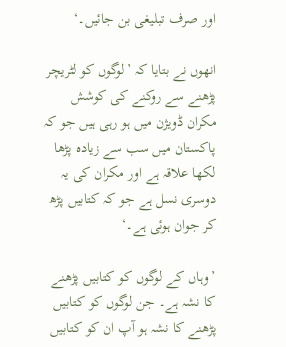اور صرف تبلیغی بن جائیں۔‘

انھوں نے بتایا کہ ’لوگوں کو لٹریچر پڑھنے سے روکنے کی کوشش مکران ڈویژن میں ہو رہی ہیں جو کہ پاکستان میں سب سے زیادہ پڑھا لکھا علاقہ ہے اور مکران کی یہ دوسری نسل ہے جو کہ کتابیں پڑھ کر جوان ہوئی ہے۔‘

’وہاں کے لوگوں کو کتابیں پڑھنے کا نشہ ہے۔ جن لوگوں کو کتابیں پڑھنے کا نشہ ہو آپ ان کو کتابیں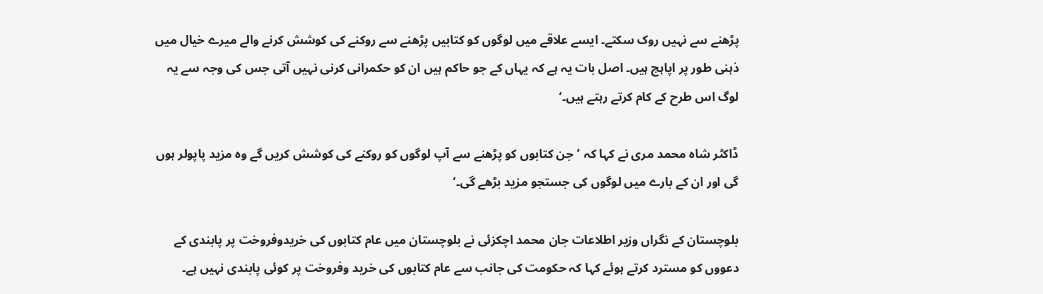پڑھنے سے نہیں روک سکتے۔ ایسے علاقے میں لوگوں کو کتابیں پڑھنے سے روکنے کی کوشش کرنے والے میرے خیال میں ذہنی طور پر اپاہج ہیں۔ اصل بات یہ ہے کہ یہاں کے جو حاکم ہیں ان کو حکمرانی کرنی نہیں آتی جس کی وجہ سے یہ لوگ اس طرح کے کام کرتے رہتے ہیں۔‘

ڈاکٹر شاہ محمد مری نے کہا کہ ’جن کتابوں کو پڑھنے سے آپ لوگوں کو روکنے کی کوشش کریں گے وہ مزید پاپولر ہوں گی اور ان کے بارے میں لوگوں کی جستجو مزید بڑھے گی۔‘

بلوچستان کے نگراں وزیر اطلاعات جان محمد اچکزئی نے بلوچستان میں عام کتابوں کی خریدوفروخت پر پابندی کے دعووں کو مسترد کرتے ہوئے کہا کہ حکومت کی جانب سے عام کتابوں کی خرید وفروخت پر کوئی پابندی نہیں ہے۔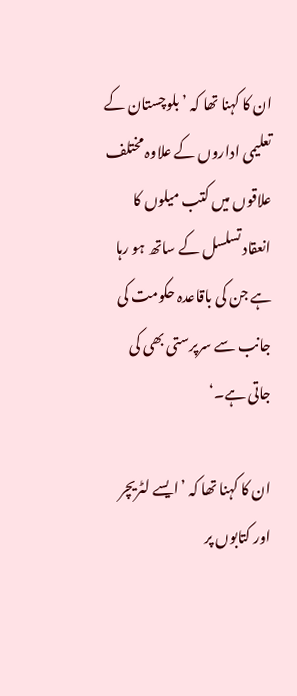ان کا کہنا تھا کہ ’بلوچستان کے تعلیمی اداروں کے علاوہ مختلف علاقوں میں کتب میلوں کا انعقاد تسلسل کے ساتھ ہو رہا ہے جن کی باقاعدہ حکومت کی جانب سے سرپرستی بھی کی جاتی ہے۔‘

ان کا کہنا تھا کہ ’ایسے لٹریچر اور کتابوں پر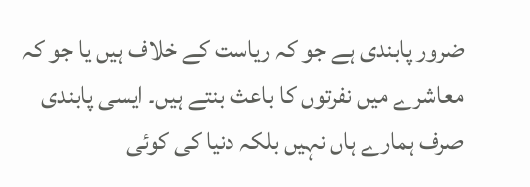ضرور پابندی ہے جو کہ ریاست کے خلاف ہیں یا جو کہ معاشرے میں نفرتوں کا باعث بنتے ہیں۔ ایسی پابندی صرف ہمارے ہاں نہیں بلکہ دنیا کی کوئی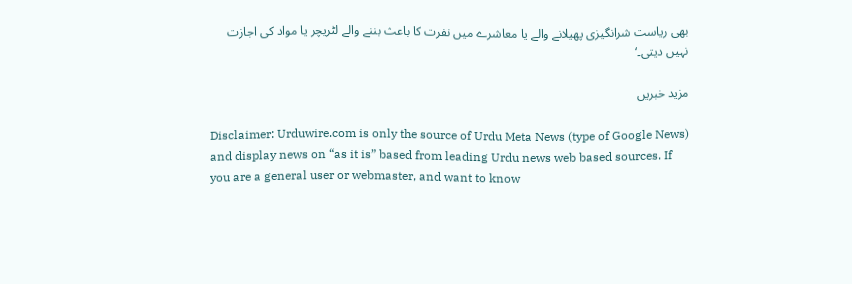بھی ریاست شرانگیزی پھیلانے والے یا معاشرے میں نفرت کا باعث بننے والے لٹریچر یا مواد کی اجازت نہیں دیتی۔‘

مزید خبریں

Disclaimer: Urduwire.com is only the source of Urdu Meta News (type of Google News) and display news on “as it is” based from leading Urdu news web based sources. If you are a general user or webmaster, and want to know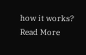how it works? Read More